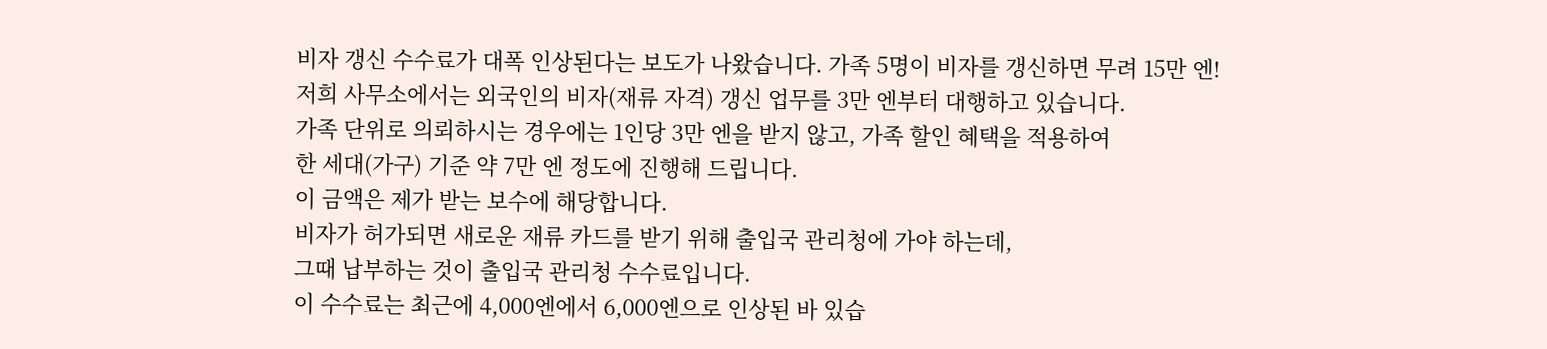비자 갱신 수수료가 대폭 인상된다는 보도가 나왔습니다. 가족 5명이 비자를 갱신하면 무려 15만 엔!
저희 사무소에서는 외국인의 비자(재류 자격) 갱신 업무를 3만 엔부터 대행하고 있습니다.
가족 단위로 의뢰하시는 경우에는 1인당 3만 엔을 받지 않고, 가족 할인 혜택을 적용하여
한 세대(가구) 기준 약 7만 엔 정도에 진행해 드립니다.
이 금액은 제가 받는 보수에 해당합니다.
비자가 허가되면 새로운 재류 카드를 받기 위해 출입국 관리청에 가야 하는데,
그때 납부하는 것이 출입국 관리청 수수료입니다.
이 수수료는 최근에 4,000엔에서 6,000엔으로 인상된 바 있습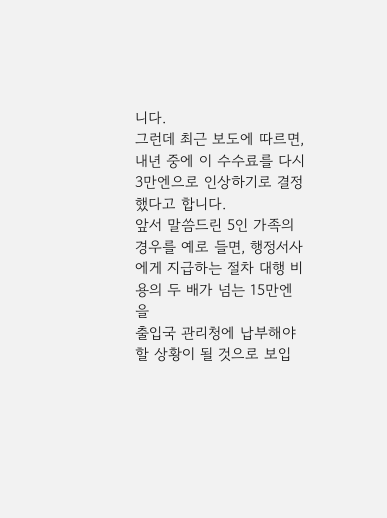니다.
그런데 최근 보도에 따르면, 내년 중에 이 수수료를 다시 3만엔으로 인상하기로 결정했다고 합니다.
앞서 말씀드린 5인 가족의 경우를 예로 들면, 행정서사에게 지급하는 절차 대행 비용의 두 배가 넘는 15만엔을
출입국 관리청에 납부해야 할 상황이 될 것으로 보입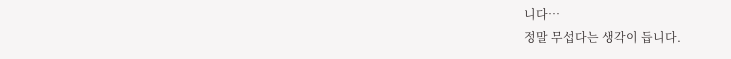니다…
정말 무섭다는 생각이 듭니다.